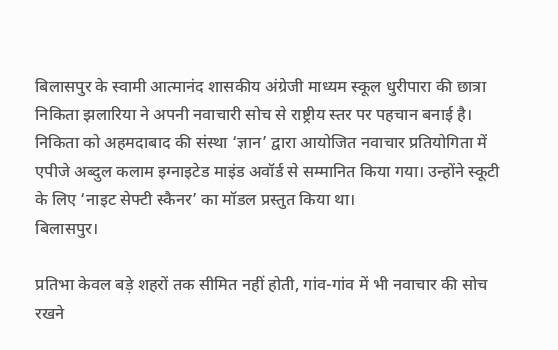बिलासपुर के स्वामी आत्मानंद शासकीय अंग्रेजी माध्यम स्कूल धुरीपारा की छात्रा निकिता झलारिया ने अपनी नवाचारी सोच से राष्ट्रीय स्तर पर पहचान बनाई है। निकिता को अहमदाबाद की संस्था ‘ज्ञान’ द्वारा आयोजित नवाचार प्रतियोगिता में एपीजे अब्दुल कलाम इग्नाइटेड माइंड अवॉर्ड से सम्मानित किया गया। उन्होंने स्कूटी के लिए ‘नाइट सेफ्टी स्कैनर’ का मॉडल प्रस्तुत किया था।
बिलासपुर।

प्रतिभा केवल बड़े शहरों तक सीमित नहीं होती, गांव-गांव में भी नवाचार की सोच रखने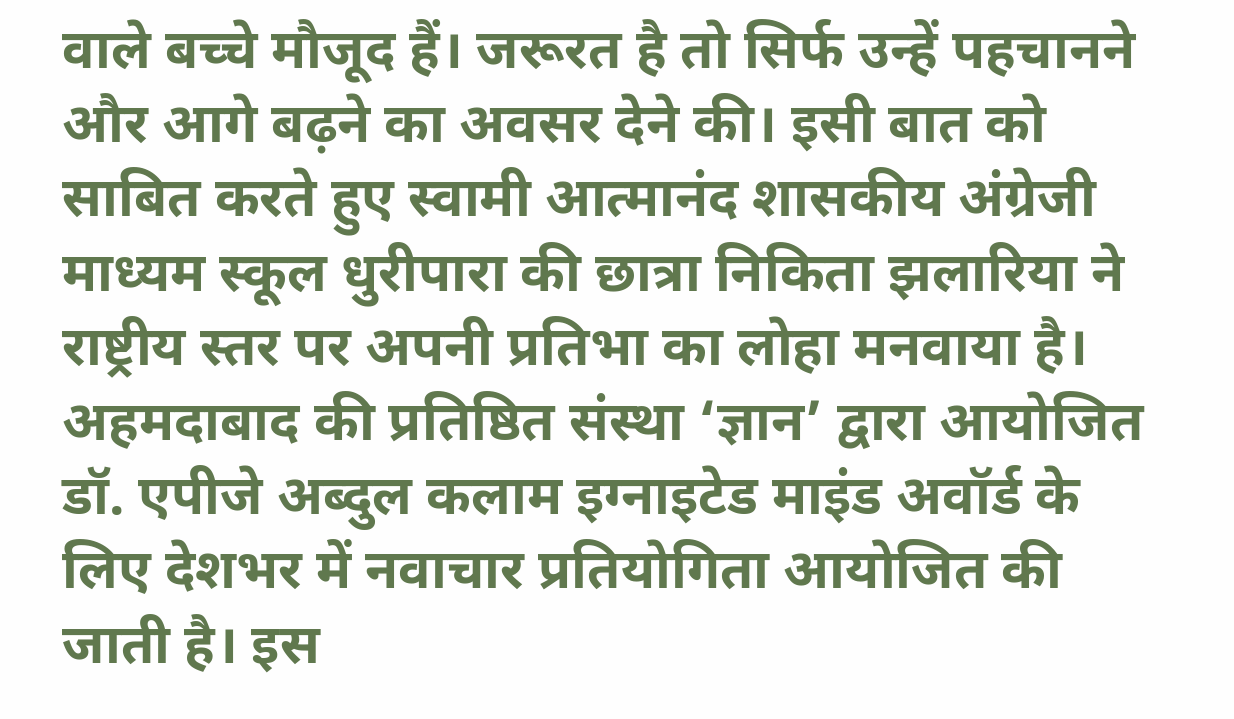वाले बच्चे मौजूद हैं। जरूरत है तो सिर्फ उन्हें पहचानने और आगे बढ़ने का अवसर देने की। इसी बात को साबित करते हुए स्वामी आत्मानंद शासकीय अंग्रेजी माध्यम स्कूल धुरीपारा की छात्रा निकिता झलारिया ने राष्ट्रीय स्तर पर अपनी प्रतिभा का लोहा मनवाया है।
अहमदाबाद की प्रतिष्ठित संस्था ‘ज्ञान’ द्वारा आयोजित डॉ. एपीजे अब्दुल कलाम इग्नाइटेड माइंड अवॉर्ड के लिए देशभर में नवाचार प्रतियोगिता आयोजित की जाती है। इस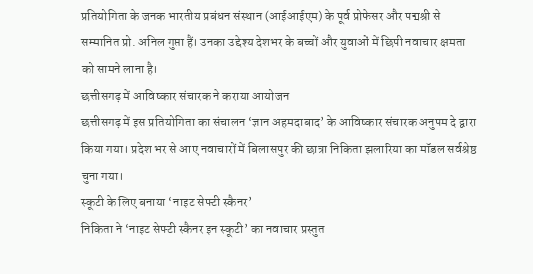प्रतियोगिता के जनक भारतीय प्रबंधन संस्थान (आईआईएम) के पूर्व प्रोफेसर और पद्मश्री से सम्मानित प्रो. अनिल गुप्ता हैं। उनका उद्देश्य देशभर के बच्चों और युवाओं में छिपी नवाचार क्षमता को सामने लाना है।
छत्तीसगढ़ में आविष्कार संचारक ने कराया आयोजन
छत्तीसगढ़ में इस प्रतियोगिता का संचालन ‘ज्ञान अहमदाबाद’ के आविष्कार संचारक अनुपम दे द्वारा किया गया। प्रदेश भर से आए नवाचारों में बिलासपुर की छात्रा निकिता झलारिया का मॉडल सर्वश्रेष्ठ चुना गया।
स्कूटी के लिए बनाया ‘नाइट सेफ्टी स्कैनर’
निकिता ने ‘नाइट सेफ्टी स्कैनर इन स्कूटी’ का नवाचार प्रस्तुत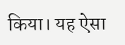किया। यह ऐसा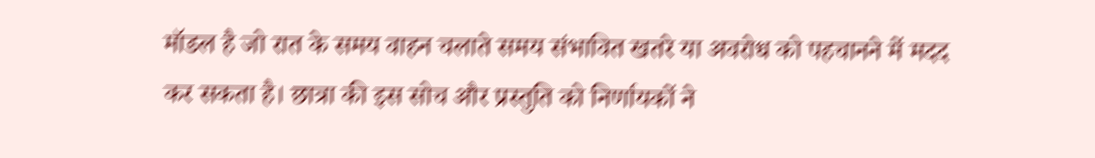मॉडल है जो रात के समय वाहन चलाते समय संभावित खतरे या अवरोध को पहचानने में मदद कर सकता है। छात्रा की इस सोच और प्रस्तुति को निर्णायकों ने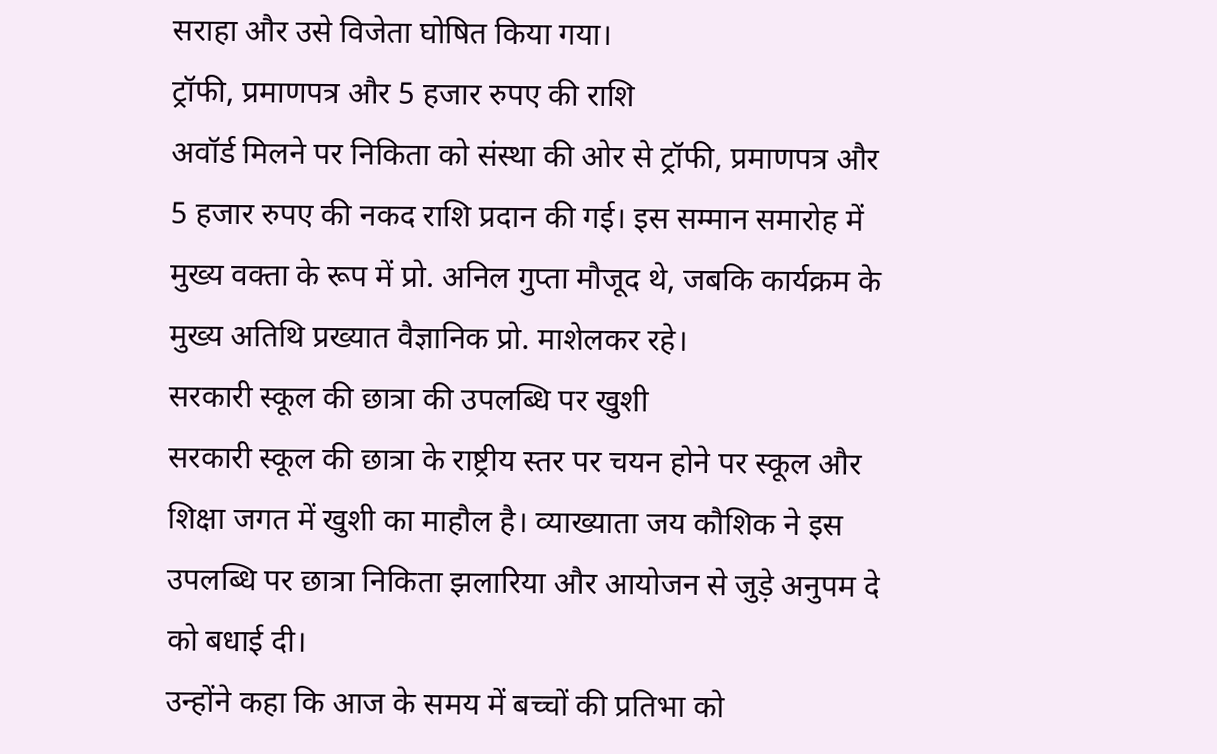सराहा और उसे विजेता घोषित किया गया।
ट्रॉफी, प्रमाणपत्र और 5 हजार रुपए की राशि
अवॉर्ड मिलने पर निकिता को संस्था की ओर से ट्रॉफी, प्रमाणपत्र और 5 हजार रुपए की नकद राशि प्रदान की गई। इस सम्मान समारोह में मुख्य वक्ता के रूप में प्रो. अनिल गुप्ता मौजूद थे, जबकि कार्यक्रम के मुख्य अतिथि प्रख्यात वैज्ञानिक प्रो. माशेलकर रहे।
सरकारी स्कूल की छात्रा की उपलब्धि पर खुशी
सरकारी स्कूल की छात्रा के राष्ट्रीय स्तर पर चयन होने पर स्कूल और शिक्षा जगत में खुशी का माहौल है। व्याख्याता जय कौशिक ने इस उपलब्धि पर छात्रा निकिता झलारिया और आयोजन से जुड़े अनुपम दे को बधाई दी।
उन्होंने कहा कि आज के समय में बच्चों की प्रतिभा को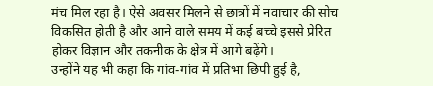मंच मिल रहा है। ऐसे अवसर मिलने से छात्रों में नवाचार की सोच विकसित होती है और आने वाले समय में कई बच्चे इससे प्रेरित होकर विज्ञान और तकनीक के क्षेत्र में आगे बढ़ेंगे।
उन्होंने यह भी कहा कि गांव-गांव में प्रतिभा छिपी हुई है,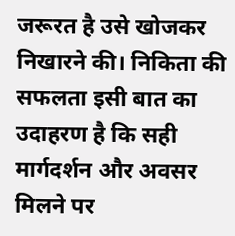जरूरत है उसे खोजकर निखारने की। निकिता की सफलता इसी बात का उदाहरण है कि सही मार्गदर्शन और अवसर मिलने पर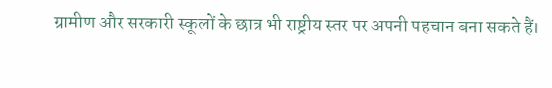ग्रामीण और सरकारी स्कूलों के छात्र भी राष्ट्रीय स्तर पर अपनी पहचान बना सकते हैं।